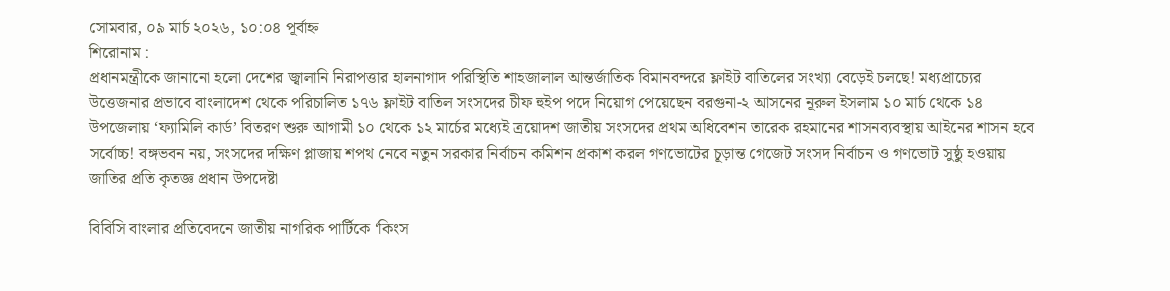সোমবার, ০৯ মার্চ ২০২৬, ১০:০৪ পূর্বাহ্ন
শিরোনাম :
প্রধানমন্ত্রীকে জানানো হলো দেশের জ্বালানি নিরাপত্তার হালনাগাদ পরিস্থিতি শাহজালাল আন্তর্জাতিক বিমানবন্দরে ফ্লাইট বাতিলের সংখ্যা বেড়েই চলছে! মধ্যপ্রাচ্যের উত্তেজনার প্রভাবে বাংলাদেশ থেকে পরিচালিত ১৭৬ ফ্লাইট বাতিল সংসদের চীফ হুইপ পদে নিয়োগ পেয়েছেন বরগুনা-২ আসনের নূরুল ইসলাম ১০ মার্চ থেকে ১৪ উপজেলায় ‘ফ্যামিলি কার্ড’ বিতরণ শুরু আগামী ১০ থেকে ১২ মার্চের মধ্যেই ত্রয়োদশ জাতীয় সংসদের প্রথম অধিবেশন তারেক রহমানের শাসনব্যবস্থায় আইনের শাসন হবে সর্বোচ্চ! বঙ্গভবন নয়, সংসদের দক্ষিণ প্লাজায় শপথ নেবে নতুন সরকার নির্বাচন কমিশন প্রকাশ করল গণভোটের চূড়ান্ত গেজেট সংসদ নির্বাচন ও গণভোট সুষ্ঠু হওয়ায় জাতির প্রতি কৃতজ্ঞ প্রধান উপদেষ্টা

বিবিসি বাংলার প্রতিবেদনে জাতীয় নাগরিক পার্টিকে ‘কিংস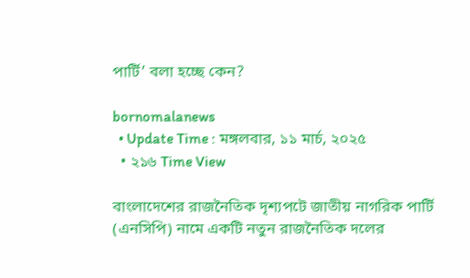পার্টি’ বলা হচ্ছে কেন?

bornomalanews
  • Update Time : মঙ্গলবার, ১১ মার্চ, ২০২৫
  • ২১৬ Time View

বাংলাদেশের রাজনৈতিক দৃশ্যপটে জাতীয় নাগরিক পার্টি (এনসিপি) নামে একটি নতুন রাজনৈতিক দলের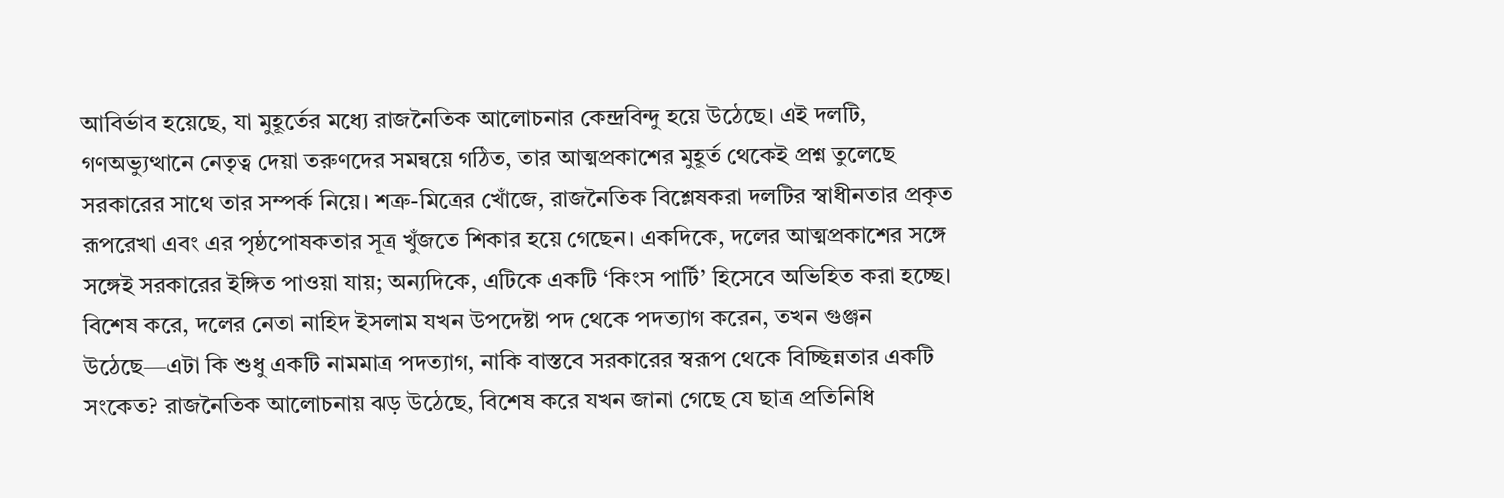আবির্ভাব হয়েছে, যা মুহূর্তের মধ্যে রাজনৈতিক আলোচনার কেন্দ্রবিন্দু হয়ে উঠেছে। এই দলটি, গণঅভ্যুত্থানে নেতৃত্ব দেয়া তরুণদের সমন্বয়ে গঠিত, তার আত্মপ্রকাশের মুহূর্ত থেকেই প্রশ্ন তুলেছে সরকারের সাথে তার সম্পর্ক নিয়ে। শত্রু-মিত্রের খোঁজে, রাজনৈতিক বিশ্লেষকরা দলটির স্বাধীনতার প্রকৃত রূপরেখা এবং এর পৃষ্ঠপোষকতার সূত্র খুঁজতে শিকার হয়ে গেছেন। একদিকে, দলের আত্মপ্রকাশের সঙ্গে সঙ্গেই সরকারের ইঙ্গিত পাওয়া যায়; অন্যদিকে, এটিকে একটি ‘কিংস পার্টি’ হিসেবে অভিহিত করা হচ্ছে। বিশেষ করে, দলের নেতা নাহিদ ইসলাম যখন উপদেষ্টা পদ থেকে পদত্যাগ করেন, তখন গুঞ্জন উঠেছে—এটা কি শুধু একটি নামমাত্র পদত্যাগ, নাকি বাস্তবে সরকারের স্বরূপ থেকে বিচ্ছিন্নতার একটি সংকেত? রাজনৈতিক আলোচনায় ঝড় উঠেছে, বিশেষ করে যখন জানা গেছে যে ছাত্র প্রতিনিধি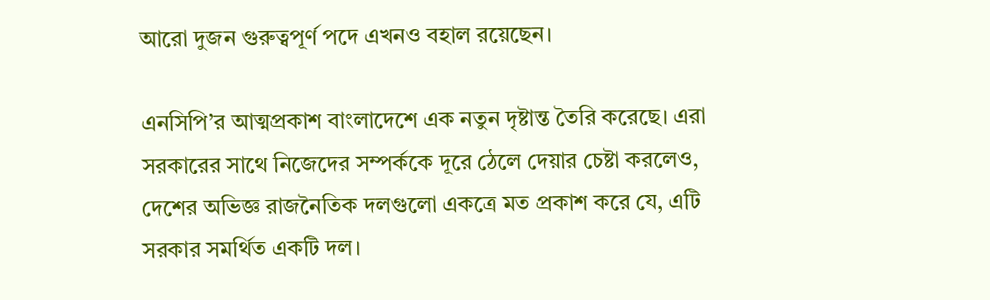আরো দুজন গুরুত্বপূর্ণ পদে এখনও বহাল রয়েছেন।

এনসিপি’র আত্মপ্রকাশ বাংলাদেশে এক নতুন দৃষ্টান্ত তৈরি করেছে। এরা সরকারের সাথে নিজেদের সম্পর্ককে দূরে ঠেলে দেয়ার চেষ্টা করলেও, দেশের অভিজ্ঞ রাজনৈতিক দলগুলো একত্রে মত প্রকাশ করে যে, এটি সরকার সমর্থিত একটি দল।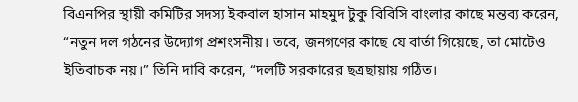বিএনপির স্থায়ী কমিটির সদস্য ইকবাল হাসান মাহমুদ টুকু বিবিসি বাংলার কাছে মন্তব্য করেন, “নতুন দল গঠনের উদ্যোগ প্রশংসনীয়। তবে, জনগণের কাছে যে বার্তা গিয়েছে, তা মোটেও ইতিবাচক নয়।” তিনি দাবি করেন, “দলটি সরকারের ছত্রছায়ায় গঠিত।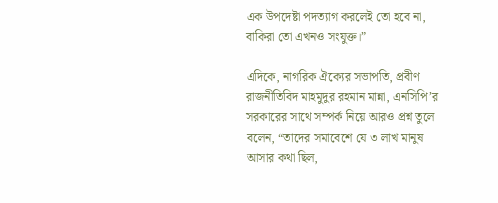এক উপদেষ্টা পদত্যাগ করলেই তো হবে না, বাকিরা তো এখনও সংযুক্ত।”

এদিকে, নাগরিক ঐক্যের সভাপতি, প্রবীণ রাজনীতিবিদ মাহমুদুর রহমান মান্না, এনসিপি’র সরকারের সাথে সম্পর্ক নিয়ে আরও প্রশ্ন তুলে বলেন, “তাদের সমাবেশে যে ৩ লাখ মানুষ আসার কথা ছিল,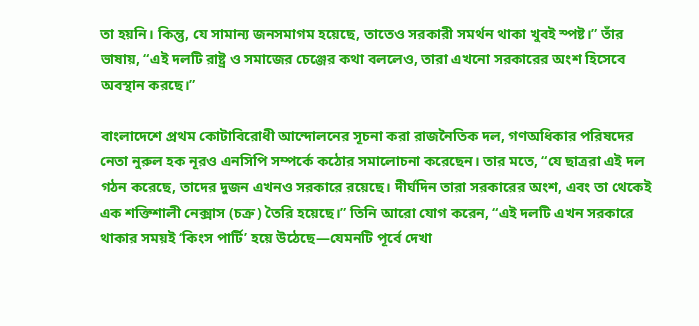তা হয়নি। কিন্তু, যে সামান্য জনসমাগম হয়েছে, তাতেও সরকারী সমর্থন থাকা খুবই স্পষ্ট।” তাঁর ভাষায়, “এই দলটি রাষ্ট্র ও সমাজের চেঞ্জের কথা বললেও, তারা এখনো সরকারের অংশ হিসেবে অবস্থান করছে।”

বাংলাদেশে প্রথম কোটাবিরোধী আন্দোলনের সূচনা করা রাজনৈতিক দল, গণঅধিকার পরিষদের নেতা নুরুল হক নূরও এনসিপি সম্পর্কে কঠোর সমালোচনা করেছেন। তার মতে, “যে ছাত্ররা এই দল গঠন করেছে, তাদের দুজন এখনও সরকারে রয়েছে। দীর্ঘদিন তারা সরকারের অংশ, এবং তা থেকেই এক শক্তিশালী নেক্সাস (চক্র) তৈরি হয়েছে।” তিনি আরো যোগ করেন, “এই দলটি এখন সরকারে থাকার সময়ই ‘কিংস পার্টি’ হয়ে উঠেছে—যেমনটি পূর্বে দেখা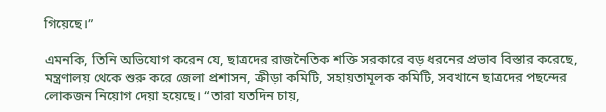গিয়েছে।”

এমনকি, তিনি অভিযোগ করেন যে, ছাত্রদের রাজনৈতিক শক্তি সরকারে বড় ধরনের প্রভাব বিস্তার করেছে, মন্ত্রণালয় থেকে শুরু করে জেলা প্রশাসন, ক্রীড়া কমিটি, সহায়তামূলক কমিটি, সবখানে ছাত্রদের পছন্দের লোকজন নিয়োগ দেয়া হয়েছে। “তারা যতদিন চায়,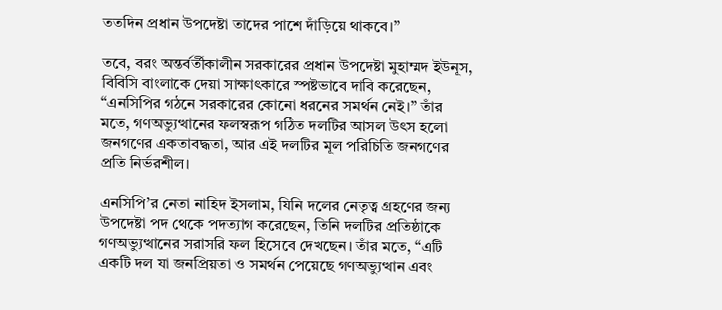ততদিন প্রধান উপদেষ্টা তাদের পাশে দাঁড়িয়ে থাকবে।”

তবে, বরং অন্তর্বর্তীকালীন সরকারের প্রধান উপদেষ্টা মুহাম্মদ ইউনূস, বিবিসি বাংলাকে দেয়া সাক্ষাৎকারে স্পষ্টভাবে দাবি করেছেন, “এনসিপির গঠনে সরকারের কোনো ধরনের সমর্থন নেই।” তাঁর মতে, গণঅভ্যুত্থানের ফলস্বরূপ গঠিত দলটির আসল উৎস হলো জনগণের একতাবদ্ধতা, আর এই দলটির মূল পরিচিতি জনগণের প্রতি নির্ভরশীল।

এনসিপি’র নেতা নাহিদ ইসলাম, যিনি দলের নেতৃত্ব গ্রহণের জন্য উপদেষ্টা পদ থেকে পদত্যাগ করেছেন, তিনি দলটির প্রতিষ্ঠাকে গণঅভ্যুত্থানের সরাসরি ফল হিসেবে দেখছেন। তাঁর মতে, “এটি একটি দল যা জনপ্রিয়তা ও সমর্থন পেয়েছে গণঅভ্যুত্থান এবং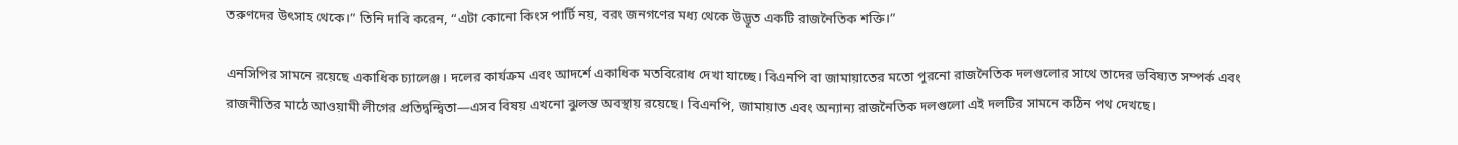তরুণদের উৎসাহ থেকে।” তিনি দাবি করেন, “এটা কোনো কিংস পার্টি নয়, বরং জনগণের মধ্য থেকে উদ্ভূত একটি রাজনৈতিক শক্তি।”

এনসিপির সামনে রয়েছে একাধিক চ্যালেঞ্জ। দলের কার্যক্রম এবং আদর্শে একাধিক মতবিরোধ দেখা যাচ্ছে। বিএনপি বা জামায়াতের মতো পুরনো রাজনৈতিক দলগুলোর সাথে তাদের ভবিষ্যত সম্পর্ক এবং রাজনীতির মাঠে আওয়ামী লীগের প্রতিদ্বন্দ্বিতা—এসব বিষয় এখনো ঝুলন্ত অবস্থায় রয়েছে। বিএনপি, জামায়াত এবং অন্যান্য রাজনৈতিক দলগুলো এই দলটির সামনে কঠিন পথ দেখছে।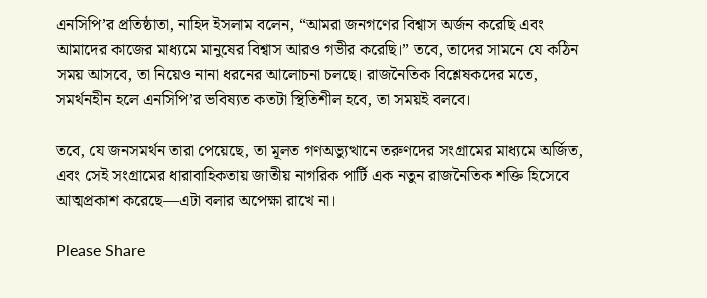এনসিপি’র প্রতিষ্ঠাতা, নাহিদ ইসলাম বলেন, “আমরা জনগণের বিশ্বাস অর্জন করেছি এবং আমাদের কাজের মাধ্যমে মানুষের বিশ্বাস আরও গভীর করেছি।” তবে, তাদের সামনে যে কঠিন সময় আসবে, তা নিয়েও নানা ধরনের আলোচনা চলছে। রাজনৈতিক বিশ্লেষকদের মতে, সমর্থনহীন হলে এনসিপি’র ভবিষ্যত কতটা স্থিতিশীল হবে, তা সময়ই বলবে।

তবে, যে জনসমর্থন তারা পেয়েছে, তা মূলত গণঅভ্যুত্থানে তরুণদের সংগ্রামের মাধ্যমে অর্জিত, এবং সেই সংগ্রামের ধারাবাহিকতায় জাতীয় নাগরিক পার্টি এক নতুন রাজনৈতিক শক্তি হিসেবে আত্মপ্রকাশ করেছে—এটা বলার অপেক্ষা রাখে না।

Please Share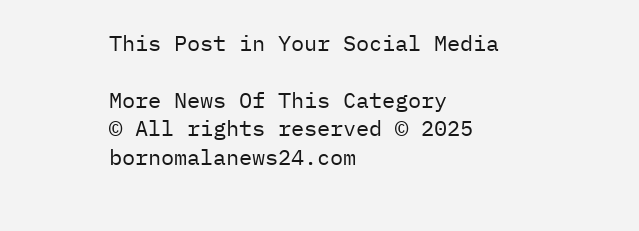This Post in Your Social Media

More News Of This Category
© All rights reserved © 2025 bornomalanews24.com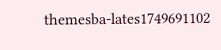themesba-lates1749691102